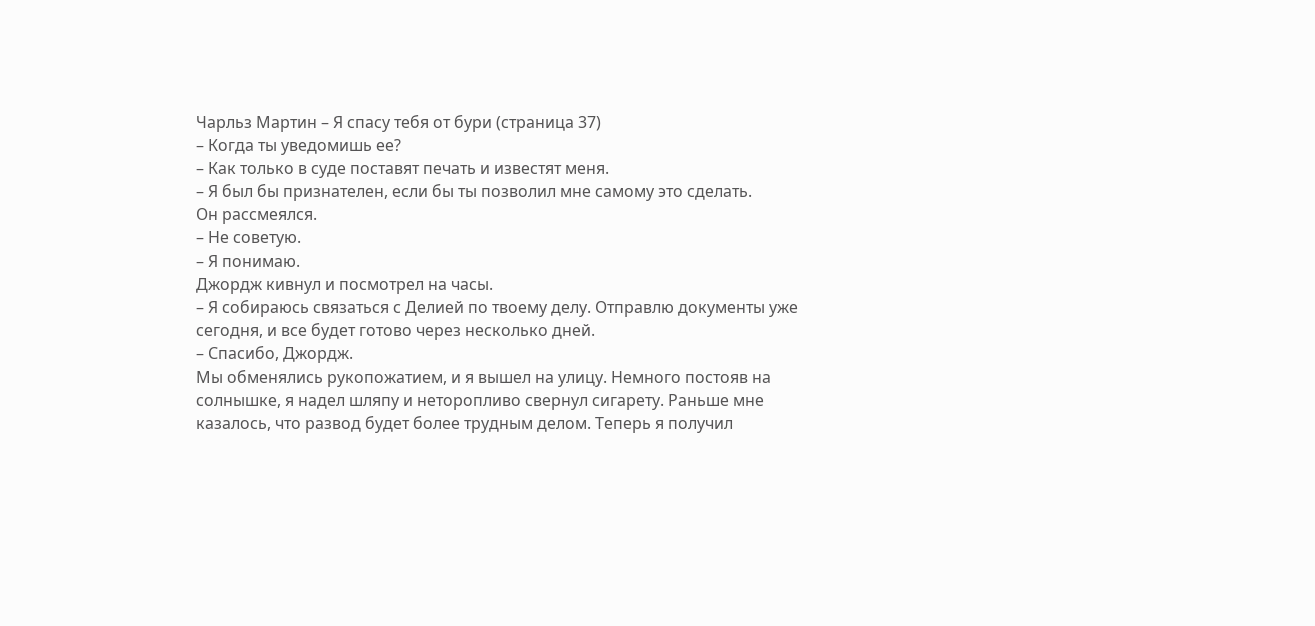Чарльз Мартин – Я спасу тебя от бури (страница 37)
– Когда ты уведомишь ее?
– Как только в суде поставят печать и известят меня.
– Я был бы признателен, если бы ты позволил мне самому это сделать.
Он рассмеялся.
– Не советую.
– Я понимаю.
Джордж кивнул и посмотрел на часы.
– Я собираюсь связаться с Делией по твоему делу. Отправлю документы уже сегодня, и все будет готово через несколько дней.
– Спасибо, Джордж.
Мы обменялись рукопожатием, и я вышел на улицу. Немного постояв на солнышке, я надел шляпу и неторопливо свернул сигарету. Раньше мне казалось, что развод будет более трудным делом. Теперь я получил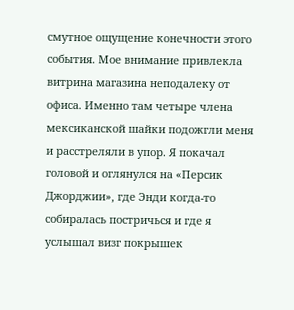смутное ощущение конечности этого события. Мое внимание привлекла витрина магазина неподалеку от офиса. Именно там четыре члена мексиканской шайки подожгли меня и расстреляли в упор. Я покачал головой и оглянулся на «Персик Джорджии», где Энди когда-то собиралась постричься и где я услышал визг покрышек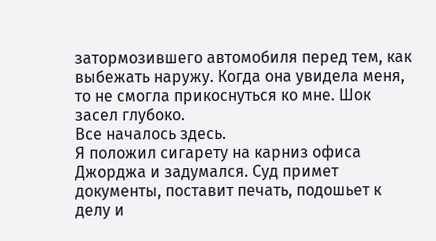затормозившего автомобиля перед тем, как выбежать наружу. Когда она увидела меня, то не смогла прикоснуться ко мне. Шок засел глубоко.
Все началось здесь.
Я положил сигарету на карниз офиса Джорджа и задумался. Суд примет документы, поставит печать, подошьет к делу и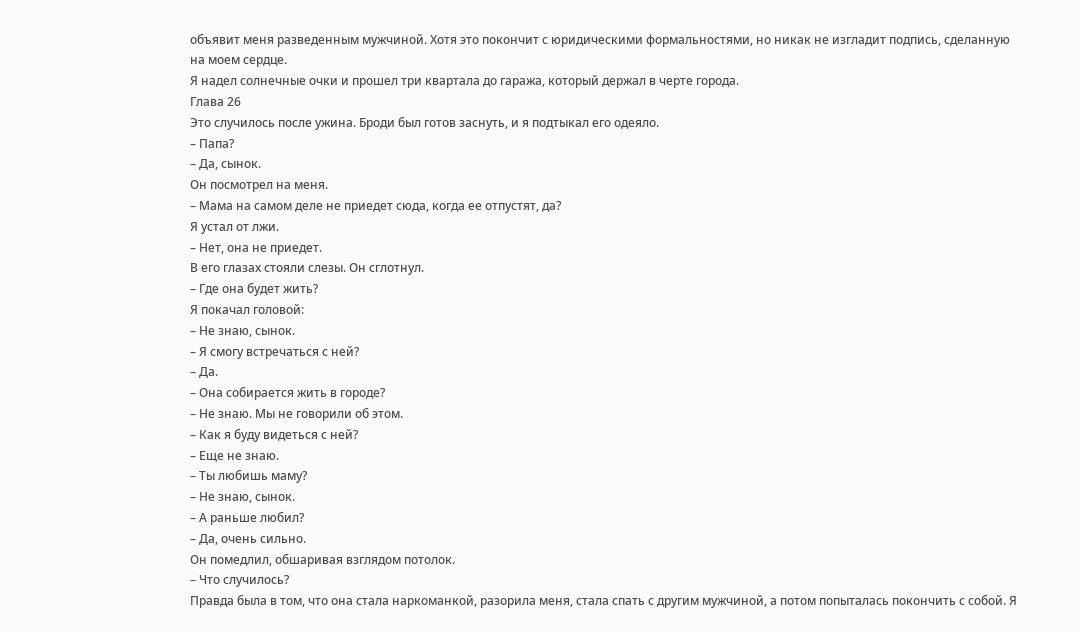объявит меня разведенным мужчиной. Хотя это покончит с юридическими формальностями, но никак не изгладит подпись, сделанную на моем сердце.
Я надел солнечные очки и прошел три квартала до гаража, который держал в черте города.
Глава 26
Это случилось после ужина. Броди был готов заснуть, и я подтыкал его одеяло.
– Папа?
– Да, сынок.
Он посмотрел на меня.
– Мама на самом деле не приедет сюда, когда ее отпустят, да?
Я устал от лжи.
– Нет, она не приедет.
В его глазах стояли слезы. Он сглотнул.
– Где она будет жить?
Я покачал головой:
– Не знаю, сынок.
– Я смогу встречаться с ней?
– Да.
– Она собирается жить в городе?
– Не знаю. Мы не говорили об этом.
– Как я буду видеться с ней?
– Еще не знаю.
– Ты любишь маму?
– Не знаю, сынок.
– А раньше любил?
– Да, очень сильно.
Он помедлил, обшаривая взглядом потолок.
– Что случилось?
Правда была в том, что она стала наркоманкой, разорила меня, стала спать с другим мужчиной, а потом попыталась покончить с собой. Я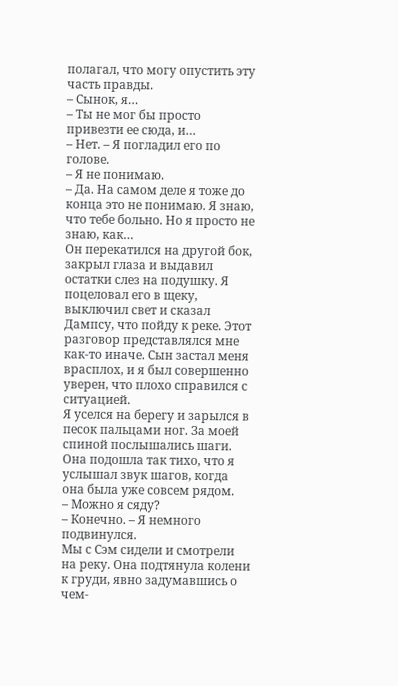полагал, что могу опустить эту часть правды.
– Сынок, я…
– Ты не мог бы просто привезти ее сюда, и…
– Нет. – Я погладил его по голове.
– Я не понимаю.
– Да. На самом деле я тоже до конца это не понимаю. Я знаю, что тебе больно. Но я просто не знаю, как…
Он перекатился на другой бок, закрыл глаза и выдавил остатки слез на подушку. Я поцеловал его в щеку, выключил свет и сказал Дампсу, что пойду к реке. Этот разговор представлялся мне как-то иначе. Сын застал меня врасплох, и я был совершенно уверен, что плохо справился с ситуацией.
Я уселся на берегу и зарылся в песок пальцами ног. За моей спиной послышались шаги. Она подошла так тихо, что я услышал звук шагов, когда она была уже совсем рядом.
– Можно я сяду?
– Конечно. – Я немного подвинулся.
Мы с Сэм сидели и смотрели на реку. Она подтянула колени к груди, явно задумавшись о чем-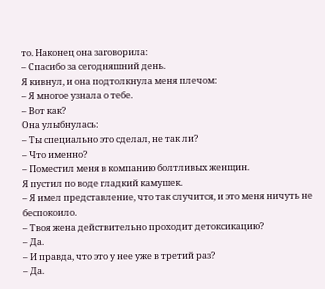то. Наконец она заговорила:
– Спасибо за сегодняшний день.
Я кивнул, и она подтолкнула меня плечом:
– Я многое узнала о тебе.
– Вот как?
Она улыбнулась:
– Ты специально это сделал, не так ли?
– Что именно?
– Поместил меня в компанию болтливых женщин.
Я пустил по воде гладкий камушек.
– Я имел представление, что так случится, и это меня ничуть не беспокоило.
– Твоя жена действительно проходит детоксикацию?
– Да.
– И правда, что это у нее уже в третий раз?
– Да.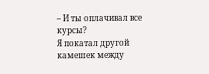– И ты оплачивал все курсы?
Я покатал другой камешек между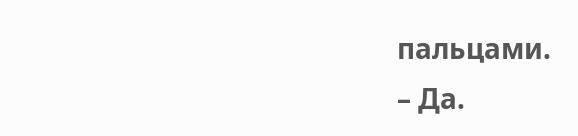пальцами.
– Да.